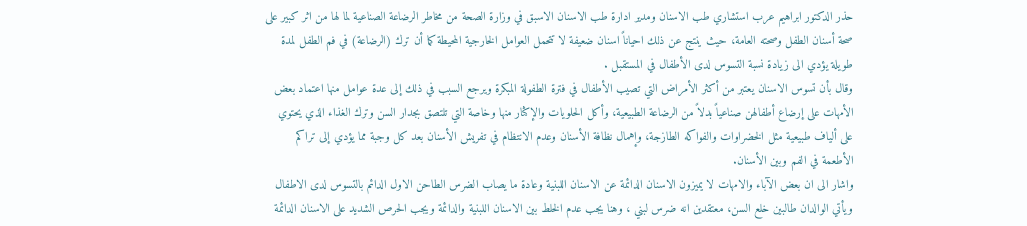حذر الدكتور ابراهيم عرب استشاري طب الاسنان ومدير ادارة طب الاسنان الاسبق في وزارة الصحة من مخاطر الرضاعة الصناعية لما لها من اثر كبير على صحة أسنان الطفل وصحته العامة، حيث ينتج عن ذلك احياناً اسنان ضعيفة لا تتحمل العوامل الخارجية المحيطة كما أن ترك (الرضاعة) في فم الطفل لمدة طويلة يؤدي الى زيادة نسبة التسوس لدى الأطفال في المستقبل .
وقال بأن تسوس الاسنان يعتبر من أكثر الأمراض التي تصيب الأطفال في فترة الطفولة المبكرة ويرجع السبب في ذلك إلى عدة عوامل منها اعتماد بعض الأمهات على إرضاع أطفالهن صناعياً بدلاً من الرضاعة الطبيعية، وأكل الحلويات والإكثار منها وخاصة التي تلتصق بجدار السن وترك الغذاء الذي يحتوي على ألياف طبيعية مثل الخضراوات والفواكه الطازجة، وإهمال نظافة الأسنان وعدم الانتظام في تفريش الأسنان بعد كل وجبة مما يؤدي إلى تراكم الأطعمة في الفم وبين الأسنان.
واشار الى ان بعض الآباء والامهات لا يميزون الاسنان الدائمة عن الاسنان اللبنية وعادة ما يصاب الضرس الطاحن الاول الدائم بالتسوس لدى الاطفال ويأتي الوالدان طالبين خلع السن، معتقدين انه ضرس لبني ، وهنا يجب عدم الخلط بين الاسنان اللبنية والدائمة ويجب الحرص الشديد على الاسنان الدائمة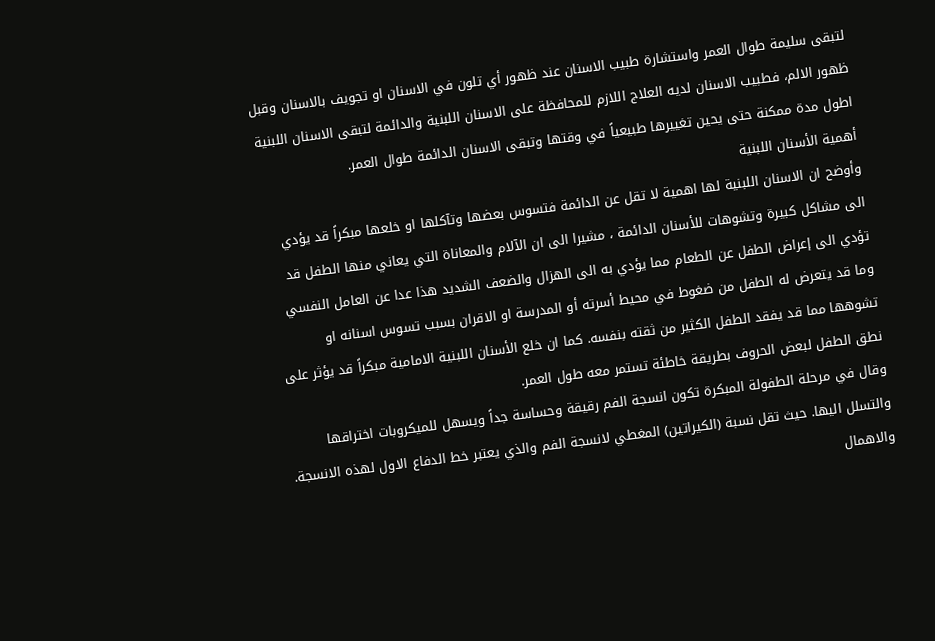لتبقى سليمة طوال العمر واستشارة طبيب الاسنان عند ظهور أي تلون في الاسنان او تجويف بالاسنان وقبل ظهور الالم، فطبيب الاسنان لديه العلاج اللازم للمحافظة على الاسنان اللبنية والدائمة لتبقى الاسنان اللبنية اطول مدة ممكنة حتى يحين تغييرها طبيعياً في وقتها وتبقى الاسنان الدائمة طوال العمر.
أهمية الأسنان اللبنية
وأوضح ان الاسنان اللبنية لها اهمية لا تقل عن الدائمة فتسوس بعضها وتآكلها او خلعها مبكراً قد يؤدي الى مشاكل كبيرة وتشوهات للأسنان الدائمة ، مشيرا الى ان الآلام والمعاناة التي يعاني منها الطفل قد تؤدي الى إعراض الطفل عن الطعام مما يؤدي به الى الهزال والضعف الشديد هذا عدا عن العامل النفسي وما قد يتعرض له الطفل من ضغوط في محيط أسرته أو المدرسة او الاقران بسبب تسوس اسنانه او تشوهها مما قد يفقد الطفل الكثير من ثقته بنفسه. كما ان خلع الأسنان اللبنية الامامية مبكراً قد يؤثر على نطق الطفل لبعض الحروف بطريقة خاطئة تستمر معه طول العمر.
وقال في مرحلة الطفولة المبكرة تكون انسجة الفم رقيقة وحساسة جداً ويسهل للميكروبات اختراقها والتسلل اليها. حيث تقل نسبة (الكيراتين) المغطي لانسجة الفم والذي يعتبر خط الدفاع الاول لهذه الانسجة. والاهمال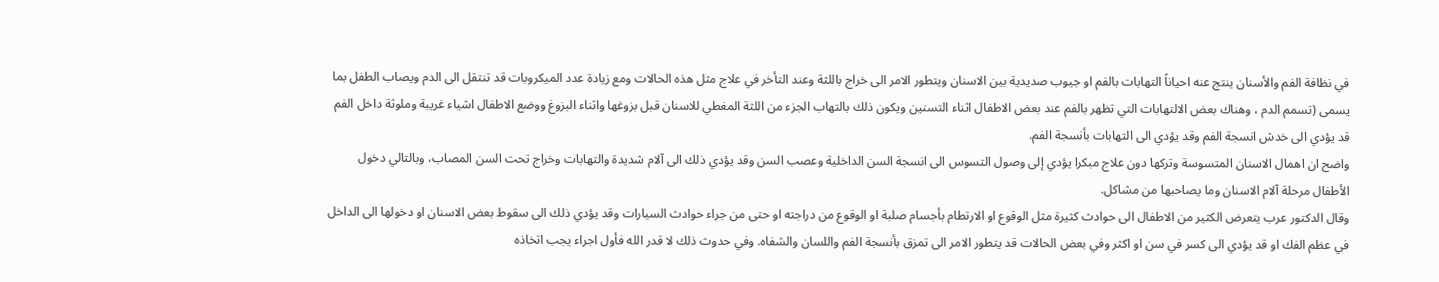في نظافة الفم والأسنان ينتج عنه احياناً التهابات بالفم او جيوب صديدية بين الاسنان ويتطور الامر الى خراج باللثة وعند التأخر في علاج مثل هذه الحالات ومع زيادة عدد الميكروبات قد تنتقل الى الدم ويصاب الطفل بما يسمى (تسمم الدم ، وهناك بعض الالتهابات التي تظهر بالفم عند بعض الاطفال اثناء التسنين ويكون ذلك بالتهاب الجزء من اللثة المغطي للاسنان قبل بزوغها واثناء البزوغ ووضع الاطفال اشياء غريبة وملوثة داخل الفم قد يؤدي الى خدش انسجة الفم وقد يؤدي الى التهابات بأنسجة الفم.
واضح ان اهمال الاسنان المتسوسة وتركها دون علاج مبكرا يؤدي إلى وصول التسوس الى انسجة السن الداخلية وعصب السن وقد يؤدي ذلك الى آلام شديدة والتهابات وخراج تحت السن المصاب، وبالتالي دخول الأطفال مرحلة آلام الاسنان وما يصاحبها من مشاكل.
وقال الدكتور عرب يتعرض الكثير من الاطفال الى حوادث كثيرة مثل الوقوع او الارتطام بأجسام صلبة او الوقوع من دراجته او حتى من جراء حوادث السيارات وقد يؤدي ذلك الى سقوط بعض الاسنان او دخولها الى الداخل في عظم الفك او قد يؤدي الى كسر في سن او اكثر وفي بعض الحالات قد يتطور الامر الى تمزق بأنسجة الفم واللسان والشفاه. وفي حدوث ذلك لا قدر الله فأول اجراء يجب اتخاذه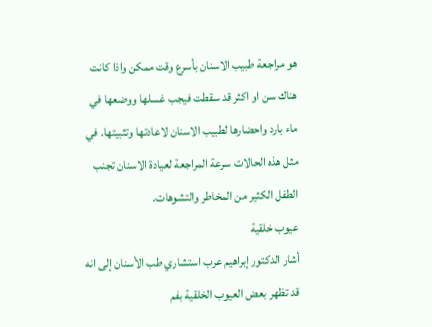هو مراجعة طبيب الاسنان بأسرع وقت ممكن واذا كانت هناك سن او اكثر قد سقطت فيجب غسلها ووضعها في ماء بارد واحضارها لطبيب الاسنان لاعادتها وتثبيتها. في مثل هذه الحالات سرعة المراجعة لعيادة الاسنان تجنب الطفل الكثير من المخاطر والتشوهات.
عيوب خلقية
أشار الدكتور إبراهيم عرب استشاري طب الأسنان إلى انه قد تظهر بعض العيوب الخلقية بفم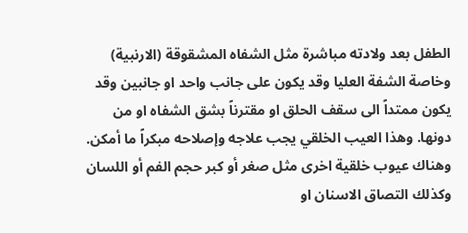الطفل بعد ولادته مباشرة مثل الشفاه المشقوقة (الارنبية) وخاصة الشفة العليا وقد يكون على جانب واحد او جانبين وقد يكون ممتداً الى سقف الحلق او مقترناً بشق الشفاه او من دونها. وهذا العيب الخلقي يجب علاجه وإصلاحه مبكراً ما أمكن. وهناك عيوب خلقية اخرى مثل صغر أو كبر حجم الفم أو اللسان وكذلك التصاق الاسنان او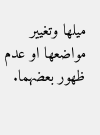ميلها وتغيير مواضعها او عدم ظهور بعضهما.